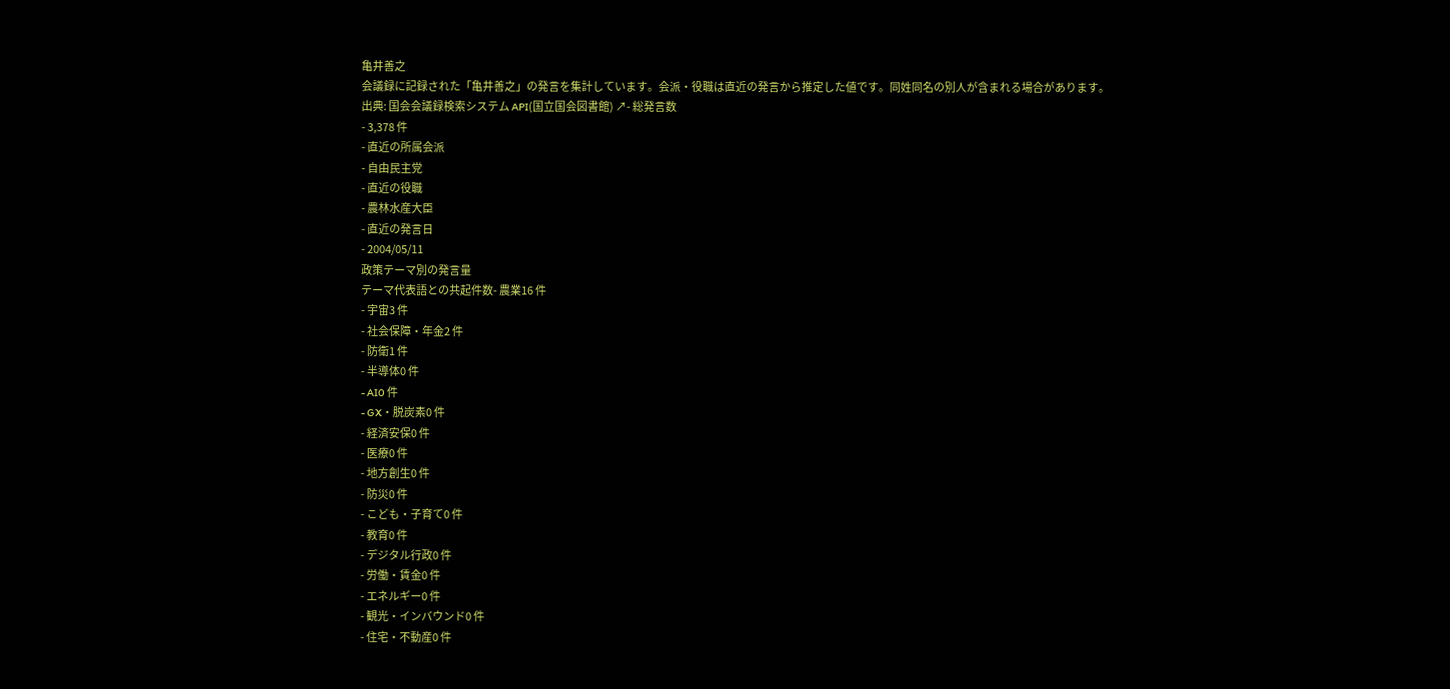亀井善之
会議録に記録された「亀井善之」の発言を集計しています。会派・役職は直近の発言から推定した値です。同姓同名の別人が含まれる場合があります。
出典: 国会会議録検索システム API(国立国会図書館) ↗- 総発言数
- 3,378 件
- 直近の所属会派
- 自由民主党
- 直近の役職
- 農林水産大臣
- 直近の発言日
- 2004/05/11
政策テーマ別の発言量
テーマ代表語との共起件数- 農業16 件
- 宇宙3 件
- 社会保障・年金2 件
- 防衛1 件
- 半導体0 件
- AI0 件
- GX・脱炭素0 件
- 経済安保0 件
- 医療0 件
- 地方創生0 件
- 防災0 件
- こども・子育て0 件
- 教育0 件
- デジタル行政0 件
- 労働・賃金0 件
- エネルギー0 件
- 観光・インバウンド0 件
- 住宅・不動産0 件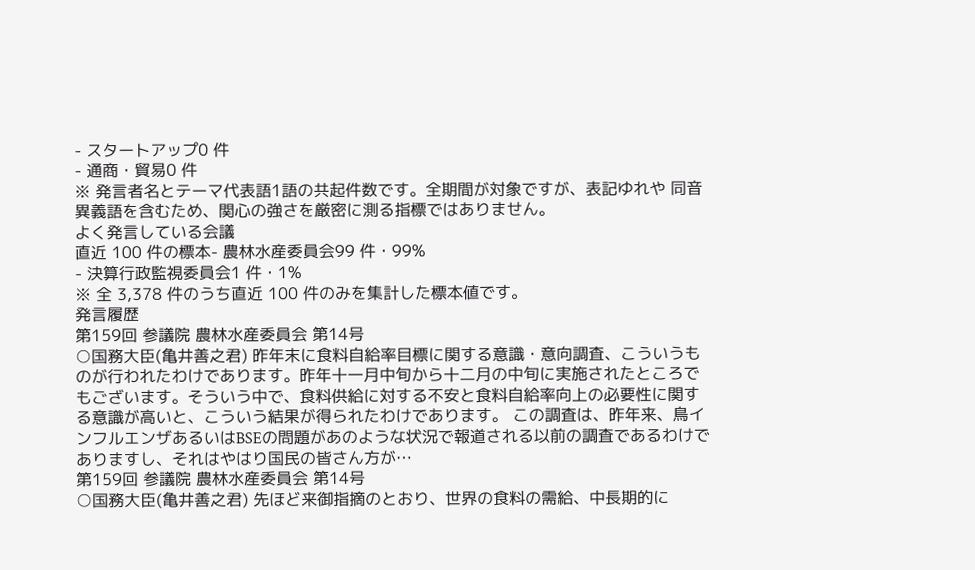- スタートアップ0 件
- 通商・貿易0 件
※ 発言者名とテーマ代表語1語の共起件数です。全期間が対象ですが、表記ゆれや 同音異義語を含むため、関心の強さを厳密に測る指標ではありません。
よく発言している会議
直近 100 件の標本- 農林水産委員会99 件・99%
- 決算行政監視委員会1 件・1%
※ 全 3,378 件のうち直近 100 件のみを集計した標本値です。
発言履歴
第159回 参議院 農林水産委員会 第14号
○国務大臣(亀井善之君) 昨年末に食料自給率目標に関する意識・意向調査、こういうものが行われたわけであります。昨年十一月中旬から十二月の中旬に実施されたところでもございます。そういう中で、食料供給に対する不安と食料自給率向上の必要性に関する意識が高いと、こういう結果が得られたわけであります。 この調査は、昨年来、鳥インフルエンザあるいはBSEの問題があのような状況で報道される以前の調査であるわけでありますし、それはやはり国民の皆さん方が…
第159回 参議院 農林水産委員会 第14号
○国務大臣(亀井善之君) 先ほど来御指摘のとおり、世界の食料の需給、中長期的に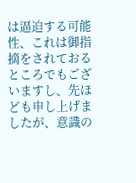は逼迫する可能性、これは御指摘をされておるところでもございますし、先ほども申し上げましたが、意識の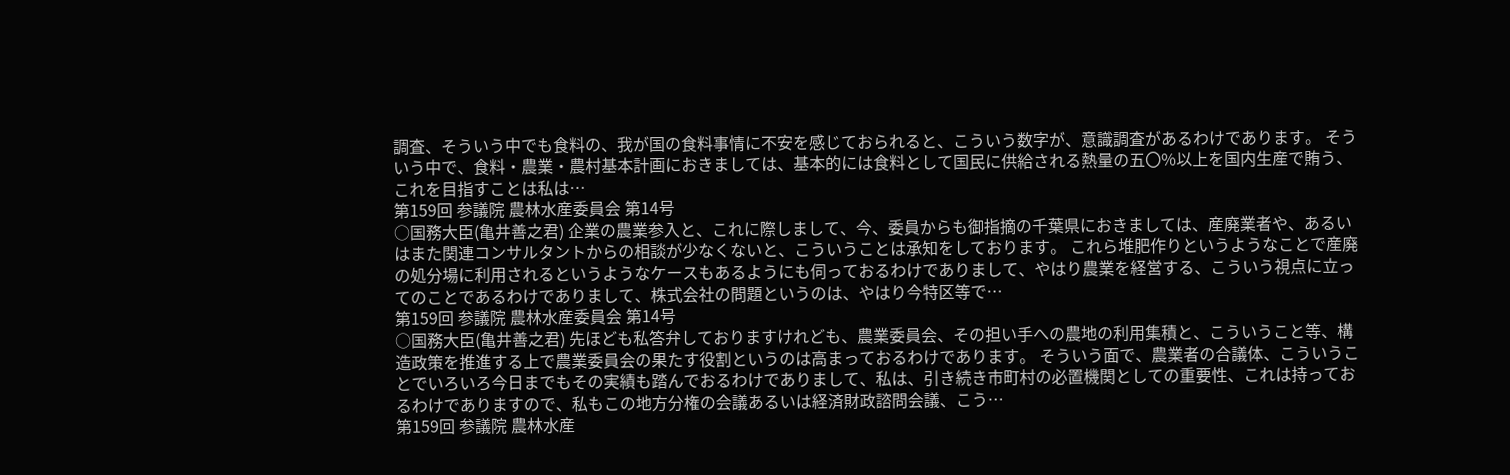調査、そういう中でも食料の、我が国の食料事情に不安を感じておられると、こういう数字が、意識調査があるわけであります。 そういう中で、食料・農業・農村基本計画におきましては、基本的には食料として国民に供給される熱量の五〇%以上を国内生産で賄う、これを目指すことは私は…
第159回 参議院 農林水産委員会 第14号
○国務大臣(亀井善之君) 企業の農業参入と、これに際しまして、今、委員からも御指摘の千葉県におきましては、産廃業者や、あるいはまた関連コンサルタントからの相談が少なくないと、こういうことは承知をしております。 これら堆肥作りというようなことで産廃の処分場に利用されるというようなケースもあるようにも伺っておるわけでありまして、やはり農業を経営する、こういう視点に立ってのことであるわけでありまして、株式会社の問題というのは、やはり今特区等で…
第159回 参議院 農林水産委員会 第14号
○国務大臣(亀井善之君) 先ほども私答弁しておりますけれども、農業委員会、その担い手への農地の利用集積と、こういうこと等、構造政策を推進する上で農業委員会の果たす役割というのは高まっておるわけであります。 そういう面で、農業者の合議体、こういうことでいろいろ今日までもその実績も踏んでおるわけでありまして、私は、引き続き市町村の必置機関としての重要性、これは持っておるわけでありますので、私もこの地方分権の会議あるいは経済財政諮問会議、こう…
第159回 参議院 農林水産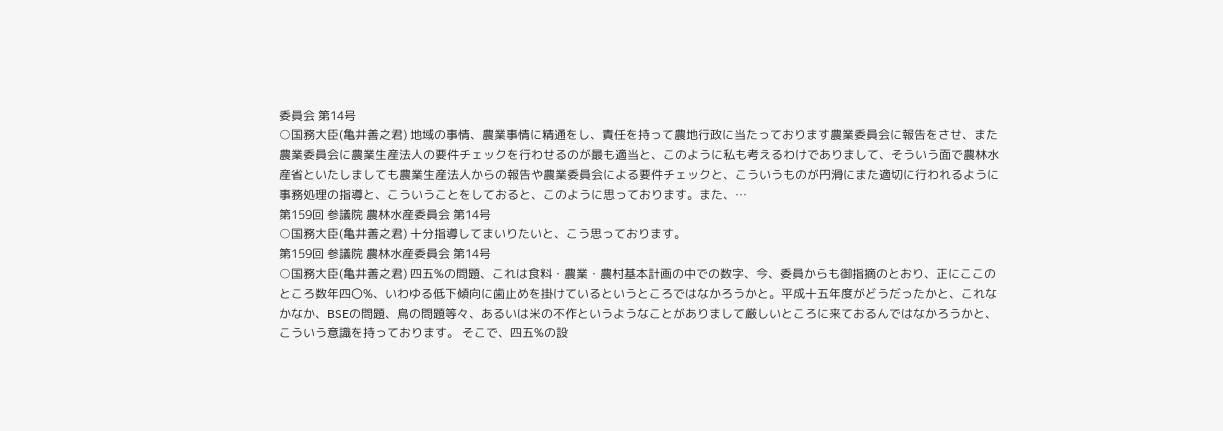委員会 第14号
○国務大臣(亀井善之君) 地域の事情、農業事情に精通をし、責任を持って農地行政に当たっております農業委員会に報告をさせ、また農業委員会に農業生産法人の要件チェックを行わせるのが最も適当と、このように私も考えるわけでありまして、そういう面で農林水産省といたしましても農業生産法人からの報告や農業委員会による要件チェックと、こういうものが円滑にまた適切に行われるように事務処理の指導と、こういうことをしておると、このように思っております。また、…
第159回 参議院 農林水産委員会 第14号
○国務大臣(亀井善之君) 十分指導してまいりたいと、こう思っております。
第159回 参議院 農林水産委員会 第14号
○国務大臣(亀井善之君) 四五%の問題、これは食料・農業・農村基本計画の中での数字、今、委員からも御指摘のとおり、正にここのところ数年四〇%、いわゆる低下傾向に歯止めを掛けているというところではなかろうかと。平成十五年度がどうだったかと、これなかなか、BSEの問題、鳥の問題等々、あるいは米の不作というようなことがありまして厳しいところに来ておるんではなかろうかと、こういう意識を持っております。 そこで、四五%の設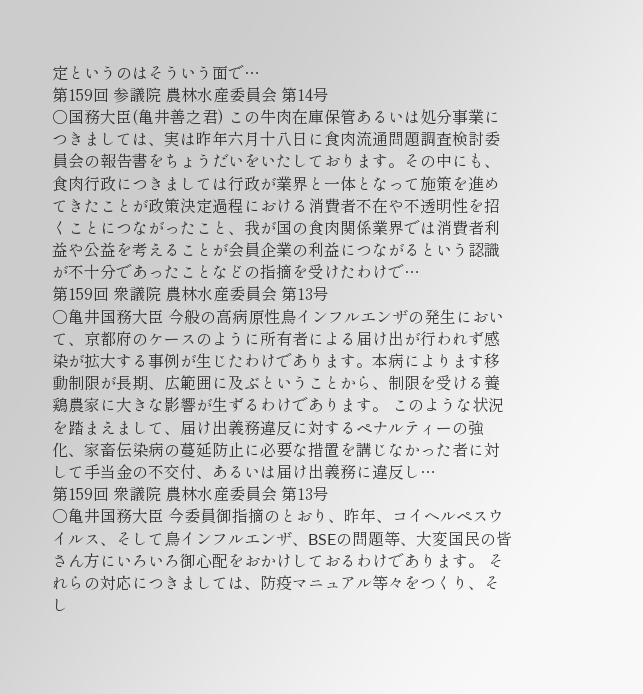定というのはそういう面で…
第159回 参議院 農林水産委員会 第14号
○国務大臣(亀井善之君) この牛肉在庫保管あるいは処分事業につきましては、実は昨年六月十八日に食肉流通問題調査検討委員会の報告書をちょうだいをいたしております。その中にも、食肉行政につきましては行政が業界と一体となって施策を進めてきたことが政策決定過程における消費者不在や不透明性を招くことにつながったこと、我が国の食肉関係業界では消費者利益や公益を考えることが会員企業の利益につながるという認識が不十分であったことなどの指摘を受けたわけで…
第159回 衆議院 農林水産委員会 第13号
○亀井国務大臣 今般の高病原性鳥インフルエンザの発生において、京都府のケースのように所有者による届け出が行われず感染が拡大する事例が生じたわけであります。本病によります移動制限が長期、広範囲に及ぶということから、制限を受ける養鶏農家に大きな影響が生ずるわけであります。 このような状況を踏まえまして、届け出義務違反に対するペナルティーの強化、家畜伝染病の蔓延防止に必要な措置を講じなかった者に対して手当金の不交付、あるいは届け出義務に違反し…
第159回 衆議院 農林水産委員会 第13号
○亀井国務大臣 今委員御指摘のとおり、昨年、コイヘルペスウイルス、そして鳥インフルエンザ、BSEの問題等、大変国民の皆さん方にいろいろ御心配をおかけしておるわけであります。 それらの対応につきましては、防疫マニュアル等々をつくり、そし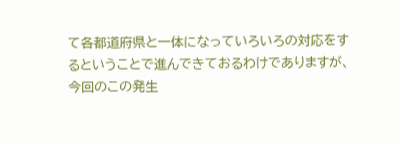て各都道府県と一体になっていろいろの対応をするということで進んできておるわけでありますが、今回のこの発生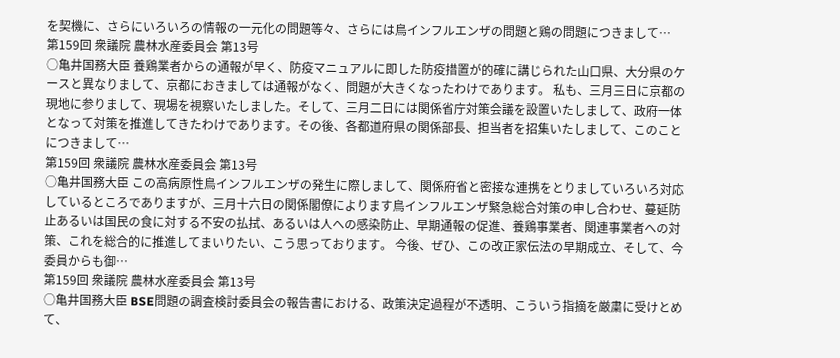を契機に、さらにいろいろの情報の一元化の問題等々、さらには鳥インフルエンザの問題と鶏の問題につきまして…
第159回 衆議院 農林水産委員会 第13号
○亀井国務大臣 養鶏業者からの通報が早く、防疫マニュアルに即した防疫措置が的確に講じられた山口県、大分県のケースと異なりまして、京都におきましては通報がなく、問題が大きくなったわけであります。 私も、三月三日に京都の現地に参りまして、現場を視察いたしました。そして、三月二日には関係省庁対策会議を設置いたしまして、政府一体となって対策を推進してきたわけであります。その後、各都道府県の関係部長、担当者を招集いたしまして、このことにつきまして…
第159回 衆議院 農林水産委員会 第13号
○亀井国務大臣 この高病原性鳥インフルエンザの発生に際しまして、関係府省と密接な連携をとりましていろいろ対応しているところでありますが、三月十六日の関係閣僚によります鳥インフルエンザ緊急総合対策の申し合わせ、蔓延防止あるいは国民の食に対する不安の払拭、あるいは人への感染防止、早期通報の促進、養鶏事業者、関連事業者への対策、これを総合的に推進してまいりたい、こう思っております。 今後、ぜひ、この改正家伝法の早期成立、そして、今委員からも御…
第159回 衆議院 農林水産委員会 第13号
○亀井国務大臣 BSE問題の調査検討委員会の報告書における、政策決定過程が不透明、こういう指摘を厳粛に受けとめて、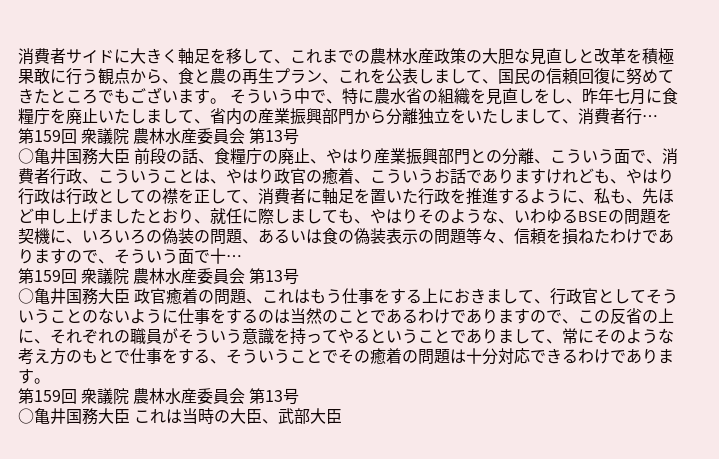消費者サイドに大きく軸足を移して、これまでの農林水産政策の大胆な見直しと改革を積極果敢に行う観点から、食と農の再生プラン、これを公表しまして、国民の信頼回復に努めてきたところでもございます。 そういう中で、特に農水省の組織を見直しをし、昨年七月に食糧庁を廃止いたしまして、省内の産業振興部門から分離独立をいたしまして、消費者行…
第159回 衆議院 農林水産委員会 第13号
○亀井国務大臣 前段の話、食糧庁の廃止、やはり産業振興部門との分離、こういう面で、消費者行政、こういうことは、やはり政官の癒着、こういうお話でありますけれども、やはり行政は行政としての襟を正して、消費者に軸足を置いた行政を推進するように、私も、先ほど申し上げましたとおり、就任に際しましても、やはりそのような、いわゆるBSEの問題を契機に、いろいろの偽装の問題、あるいは食の偽装表示の問題等々、信頼を損ねたわけでありますので、そういう面で十…
第159回 衆議院 農林水産委員会 第13号
○亀井国務大臣 政官癒着の問題、これはもう仕事をする上におきまして、行政官としてそういうことのないように仕事をするのは当然のことであるわけでありますので、この反省の上に、それぞれの職員がそういう意識を持ってやるということでありまして、常にそのような考え方のもとで仕事をする、そういうことでその癒着の問題は十分対応できるわけであります。
第159回 衆議院 農林水産委員会 第13号
○亀井国務大臣 これは当時の大臣、武部大臣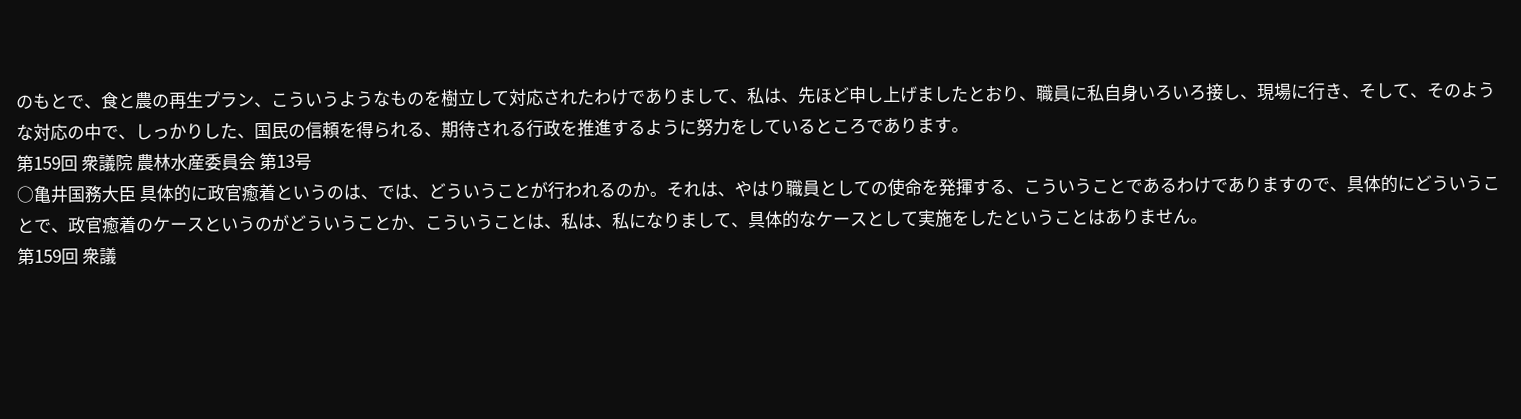のもとで、食と農の再生プラン、こういうようなものを樹立して対応されたわけでありまして、私は、先ほど申し上げましたとおり、職員に私自身いろいろ接し、現場に行き、そして、そのような対応の中で、しっかりした、国民の信頼を得られる、期待される行政を推進するように努力をしているところであります。
第159回 衆議院 農林水産委員会 第13号
○亀井国務大臣 具体的に政官癒着というのは、では、どういうことが行われるのか。それは、やはり職員としての使命を発揮する、こういうことであるわけでありますので、具体的にどういうことで、政官癒着のケースというのがどういうことか、こういうことは、私は、私になりまして、具体的なケースとして実施をしたということはありません。
第159回 衆議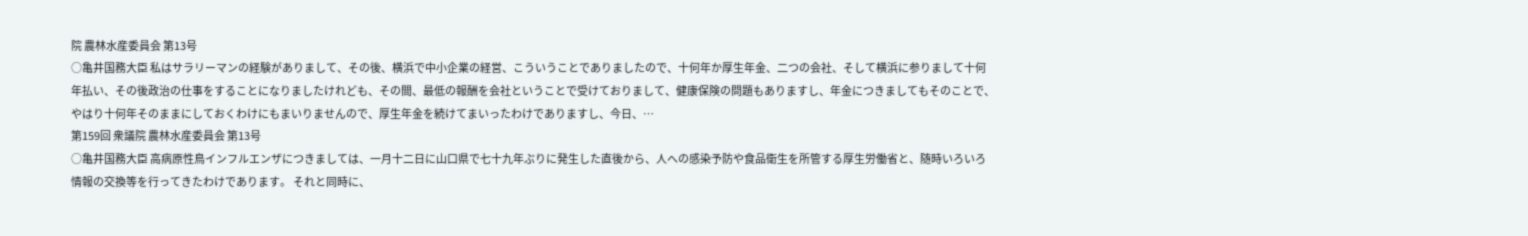院 農林水産委員会 第13号
○亀井国務大臣 私はサラリーマンの経験がありまして、その後、横浜で中小企業の経営、こういうことでありましたので、十何年か厚生年金、二つの会社、そして横浜に参りまして十何年払い、その後政治の仕事をすることになりましたけれども、その間、最低の報酬を会社ということで受けておりまして、健康保険の問題もありますし、年金につきましてもそのことで、やはり十何年そのままにしておくわけにもまいりませんので、厚生年金を続けてまいったわけでありますし、今日、…
第159回 衆議院 農林水産委員会 第13号
○亀井国務大臣 高病原性鳥インフルエンザにつきましては、一月十二日に山口県で七十九年ぶりに発生した直後から、人への感染予防や食品衛生を所管する厚生労働省と、随時いろいろ情報の交換等を行ってきたわけであります。 それと同時に、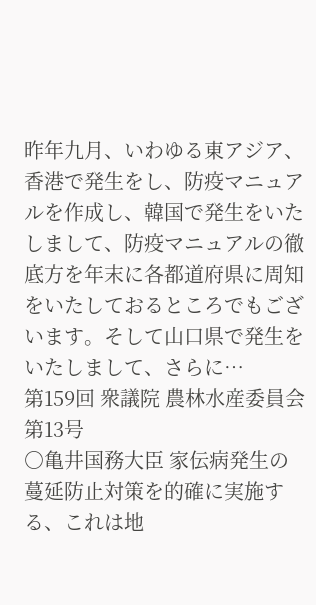昨年九月、いわゆる東アジア、香港で発生をし、防疫マニュアルを作成し、韓国で発生をいたしまして、防疫マニュアルの徹底方を年末に各都道府県に周知をいたしておるところでもございます。そして山口県で発生をいたしまして、さらに…
第159回 衆議院 農林水産委員会 第13号
○亀井国務大臣 家伝病発生の蔓延防止対策を的確に実施する、これは地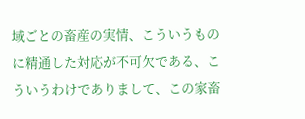域ごとの畜産の実情、こういうものに精通した対応が不可欠である、こういうわけでありまして、この家畜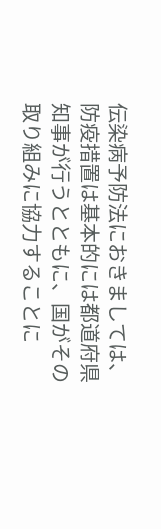伝染病予防法におきましては、防疫措置は基本的には都道府県知事が行うとともに、国がその取り組みに協力することに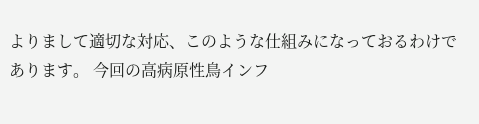よりまして適切な対応、このような仕組みになっておるわけであります。 今回の高病原性鳥インフ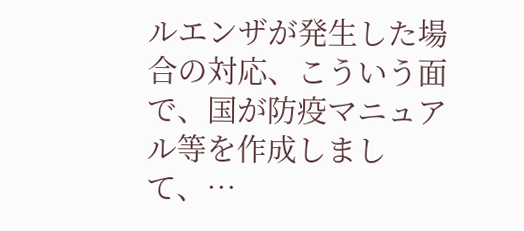ルエンザが発生した場合の対応、こういう面で、国が防疫マニュアル等を作成しまして、…